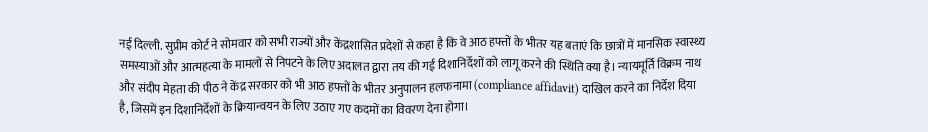नई दिल्ली. सुप्रीम कोर्ट ने सोमवार को सभी राज्यों और केंद्रशासित प्रदेशों से कहा है कि वे आठ हफ्तों के भीतर यह बताएं कि छात्रों में मानसिक स्वास्थ्य समस्याओं और आत्महत्या के मामलों से निपटने के लिए अदालत द्वारा तय की गई दिशानिर्देशों को लागू करने की स्थिति क्या है। न्यायमूर्ति विक्रम नाथ और संदीप मेहता की पीठ ने केंद्र सरकार को भी आठ हफ्तों के भीतर अनुपालन हलफनामा (compliance affidavit) दाखिल करने का निर्देश दिया है, जिसमें इन दिशानिर्देशों के क्रियान्वयन के लिए उठाए गए कदमों का विवरण देना होगा।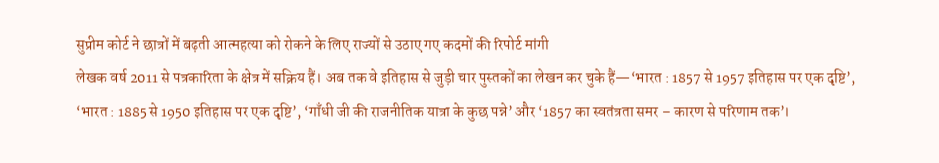सुप्रीम कोर्ट ने छात्रों में बढ़ती आत्महत्या को रोकने के लिए राज्यों से उठाए गए कदमों की रिपोर्ट मांगी
लेखक वर्ष 2011 से पत्रकारिता के क्षेत्र में सक्रिय हैं। अब तक वे इतिहास से जुड़ी चार पुस्तकों का लेखन कर चुके हैं—‘भारत : 1857 से 1957 इतिहास पर एक दृष्टि’, ‘भारत : 1885 से 1950 इतिहास पर एक दृष्टि’, ‘गाँधी जी की राजनीतिक यात्रा के कुछ पन्ने’ और ‘1857 का स्वतंत्रता समर – कारण से परिणाम तक’।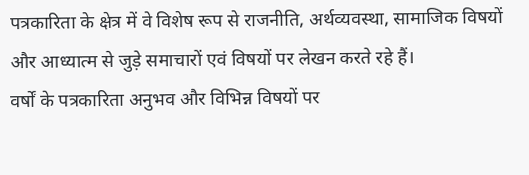पत्रकारिता के क्षेत्र में वे विशेष रूप से राजनीति, अर्थव्यवस्था, सामाजिक विषयों और आध्यात्म से जुड़े समाचारों एवं विषयों पर लेखन करते रहे हैं।
वर्षों के पत्रकारिता अनुभव और विभिन्न विषयों पर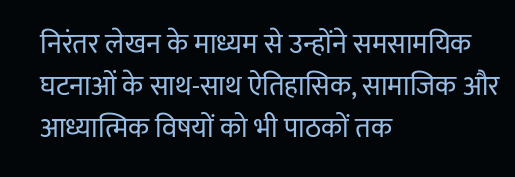निरंतर लेखन के माध्यम से उन्होंने समसामयिक घटनाओं के साथ-साथ ऐतिहासिक, सामाजिक और आध्यात्मिक विषयों को भी पाठकों तक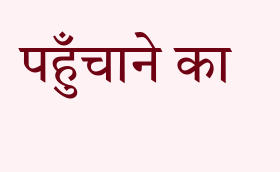पहुँचाने का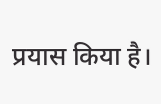प्रयास किया है।